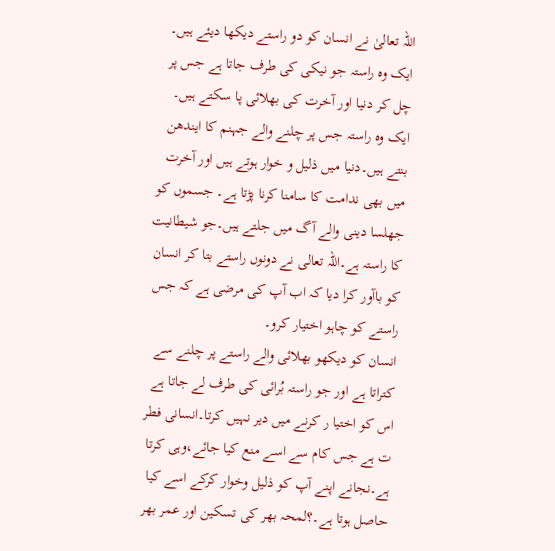اللہ تعالیٰ نے انسان کو دو راستے دیکھا دیئے ہیں۔ ایک وہ راستہ جو نیکی کی طرف جاتا ہے جس پر چل کر دنیا اور آخرت کی بھلائی پا سکتے ہیں۔ ایک وہ راستہ جس پر چلنے والے جہنم کا ایندھن بنتے ہیں۔دنیا میں ذلیل و خوار ہوتے ہیں اور آخرت میں بھی ندامت کا سامنا کرنا پڑتا ہے۔ جسموں کو جھلسا دینی والے آگ میں جلتے ہیں۔جو شیطانیت کا راستہ ہے۔اللہ تعالی نے دونوں راستے بتا کر انسان کو باآور کرا دیا کہ اب آپ کی مرضی ہے کہ جس راستے کو چاہو اختیار کرو۔
انسان کو دیکھو بھلائی والے راستے پر چلنے سے کتراتا ہے اور جو راستہ بُرائی کی طرف لے جاتا ہے اس کو اختیا ر کرنے میں دیر نہیں کرتا۔انسانی فطر ت ہے جس کام سے اسے منع کیا جائے،وہی کرتا ہے۔نجانے اپنے آپ کو ذلیل وخوار کرکے اسے کیا حاصل ہوتا ہے۔؟لمحہ بھر کی تسکین اور عمر بھر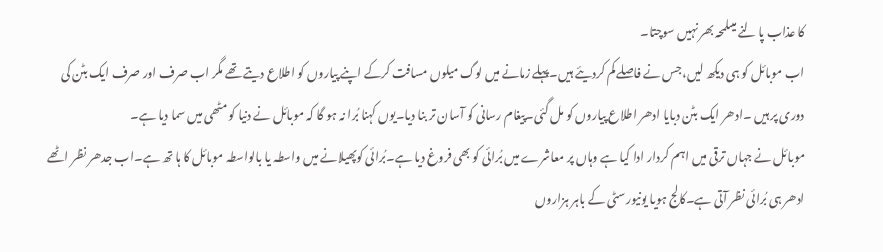کا عذاب پا لنے میںلمحہ بھر نہیں سوچتا۔
اب موبائل کو ہی دیکھ لیں،جس نے فاصلے کم کردیئے ہیں۔پہلے زمانے میں لوگ میلوں مسافت کرکے اپنے پیاروں کو اطلاع دیتے تھے مگر اب صرف اور صرف ایک بٹن کی دوری پر ہیں ۔ادھر ایک بٹن دبایا ادھر اطلاع پیاروں کو مل گئی۔پیغام رسانی کو آسان تر بنا دیا۔یوں کہنا بُرا نہ ہو گا کہ موبائل نے دنیا کو مٹھی میں سما دیا ہے۔
موبائل نے جہاں ترقی میں اہم کردار ادا کیا ہے وہاں پر معاشرے میں بُرائی کو بھی فروغ دیا ہے۔بُرائی کوپھیلانے میں واسطہ یا بالواسطہ موبائل کا ہا تھ ہے۔اب جدھر نظر اٹھے ادھر ہی بُرائی نظر آتی ہے۔کالج ہویا یونیورسٹی کے باہر ہزاروں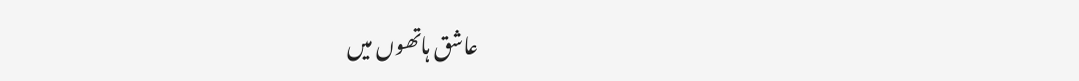عاشق ہاتھوں میں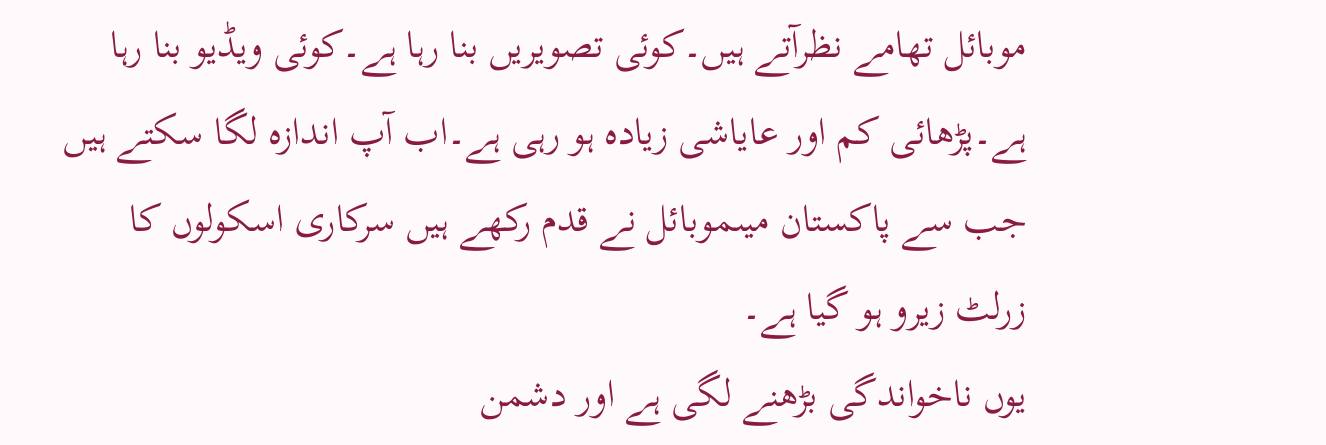موبائل تھامے نظرآتے ہیں۔کوئی تصویریں بنا رہا ہے۔کوئی ویڈیو بنا رہا ہے۔پڑھائی کم اور عایاشی زیادہ ہو رہی ہے۔اب آپ اندازہ لگا سکتے ہیں جب سے پاکستان میںموبائل نے قدم رکھے ہیں سرکاری اسکولوں کا زرلٹ زیرو ہو گیا ہے۔
یوں ناخواندگی بڑھنے لگی ہے اور دشمن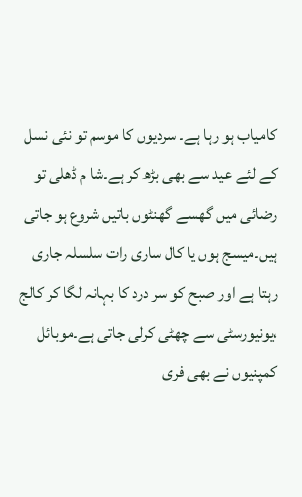کامیاب ہو رہا ہے۔ سردیوں کا موسم تو نئی نسل کے لئے عید سے بھی بڑھ کر ہے۔شا م ڈھلی تو رضائی میں گھسے گھنٹوں باتیں شروع ہو جاتی ہیں۔میسج ہوں یا کال ساری رات سلسلہ جاری رہتا ہے اور صبح کو سر درد کا بہانہ لگا کر کالج ،یونیورسٹی سے چھٹی کرلی جاتی ہے۔موبائل کمپنیوں نے بھی فری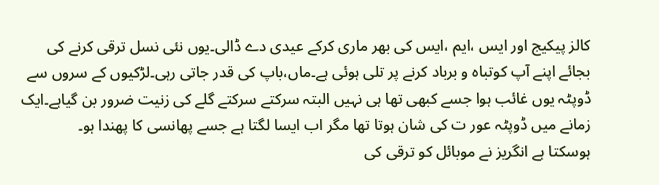کالز پیکیج اور ایس ،ایم ،ایس کی بھر ماری کرکے عیدی دے ڈالی۔یوں نئی نسل ترقی کرنے کی بجائے اپنے آپ کوتباہ و برباد کرنے پر تلی ہوئی ہے۔ماں،باپ کی قدر جاتی رہی۔لڑکیوں کے سروں سے ڈوپٹہ یوں غائب ہوا جسے کبھی تھا ہی نہیں البتہ سرکتے سرکتے گلے کی زنیت ضرور بن گیاہے۔ایک زمانے میں ڈوپٹہ عور ت کی شان ہوتا تھا مگر اب ایسا لگتا ہے جسے پھانسی کا پھندا ہو۔
ہوسکتا ہے انگریز نے موبائل کو ترقی کی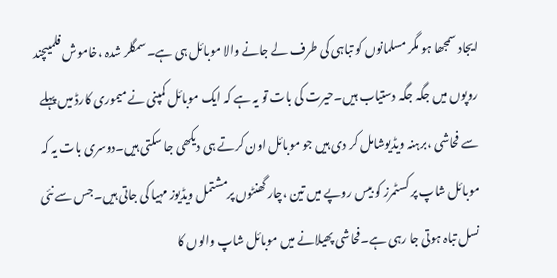ایجاد سمجھا ہو مگر مسلمانوں کو تباہی کی طرف لے جانے والا موبائل ہی ہے۔سمگلر شدہ ،خاموش فلمیںچند روپوں میں جگہ جگہ دستیاب ہیں۔حیرت کی بات تو یہ ہے کہ ایک موبائل کمپنی نے میموری کارڈ میں پہلے سے فحاشی ،برہنہ ویڈیوشامل کر دی ہیں جو موبائل اون کرتے ہی دیکھی جا سکتی ہیں۔دوسری بات یہ کہ موبائل شاپ پر کسٹمرز کو بیس روپے میں تین ،چار گھنٹوں پرمشتمل ویڈیوز مہیا کی جاتی ہیں۔جس سے نئی نسل تباہ ہوتی جا رہی ہے۔فحاشی پھیلانے میں موبائل شاپ والوں کا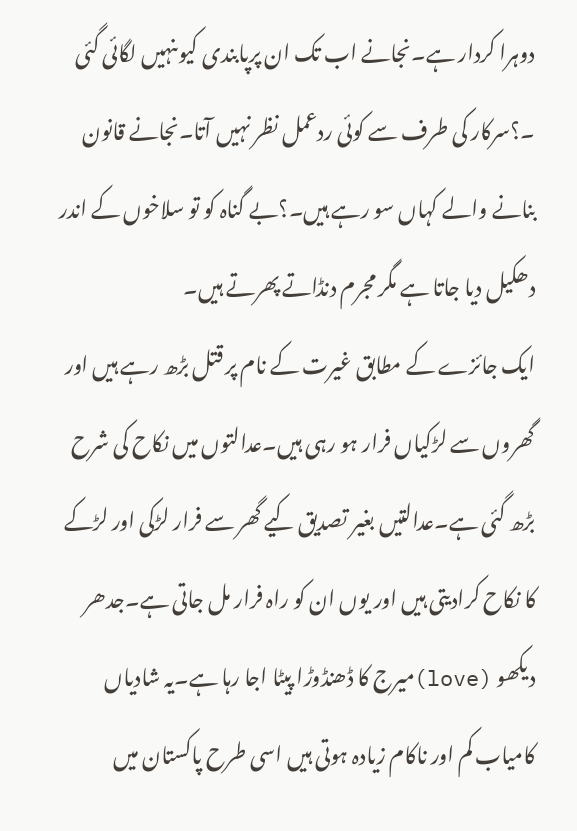دوہرا کردار ہے۔نجانے اب تک ان پرپابندی کیوںنہیں لگائی گئی ۔؟سرکار کی طرف سے کوئی ردعمل نظر نہیں آتا۔نجانے قانون بنانے والے کہاں سو رہے ہیں۔؟بے گناہ کو تو سلاخوں کے اندر دھکیل دیا جاتا ہے مگر مجرم دنڈاتے پھرتے ہیں۔
ایک جائزے کے مطابق غیرت کے نام پر قتل بڑھ رہے ہیں اور گھروں سے لڑکیاں فرار ہو رہی ہیں۔عدالتوں میں نکاح کی شرح بڑھ گئی ہے۔عدالتیں بغیر تصدیق کیے گھر سے فرار لڑکی اور لڑکے کا نکاح کرادیتی ہیں اور یوں ان کو راہ فرار مل جاتی ہے۔جدھر دیکھو (love)میرج کا ڈھنڈوڑا پیٹا اجا رہا ہے۔یہ شادیاں کامیاب کم اور ناکام زیادہ ہوتی ہیں اسی طرح پاکستان میں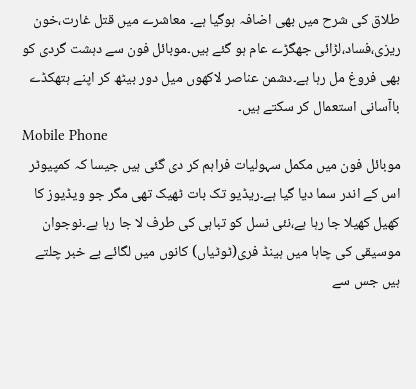طلاق کی شرح میں بھی اضافہ ہوگیا ہے۔ معاشرے میں قتل غارت،خون ریزی،فساد،لڑائی جھگڑے عام ہو گئے ہیں۔موبائل فون سے دہشت گردی کو بھی فروغ مل رہا ہے۔دشمن عناصر لاکھوں میل دور بیٹھ کر اپنے ہتھکڈے باآسانی استعمال کر سکتے ہیں۔
Mobile Phone
موبائل فون میں مکمل سہولیات فراہم کر دی گئی ہیں جیسا کہ کمپیوٹر اس کے اندر سما دیا گیا ہے۔ریڈیو تک بات ٹھیک تھی مگر جو ویڈیوز کا کھیل کھیلا جا رہا ہے،نئی نسل کو تباہی کی طرف لا جا رہا ہے۔نوجوان موسیقی کی چاہا میں ہینڈ فری(ٹوٹیاں) کانوں میں لگائے بے خبر چلتے ہیں جس سے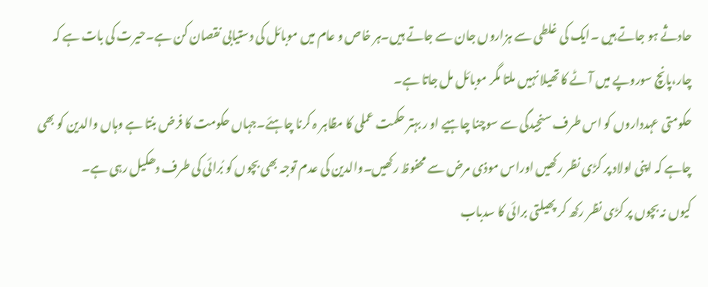حادثے ہو جاتے ہیں ۔ایک کی غلطی سے ہزاروں جان سے جاتے ہیں۔ہر خاص و عام میں موبائل کی دستیابی نقصان کن ہے۔حیرت کی بات ہے کہ چار،پانچ سوروپے میں آٹے کا تھیلا نہیں ملتا مگر موبائل مل جاتا ہے۔
حکومتی عہدداروں کو اس طرف سنجیدگی سے سوچنا چاہیے او ر بہتر حکمت عملی کا مظاہر ہ کرنا چاہئے۔جہاں حکومت کا فرض بنتا ہے وہاں والدین کو بھی چاہے کہ اپنی اولاد پر کڑی نظر رکھیں اوراس موذی مرض سے محفوظ رکھیں۔والدین کی عدم توجہ بھی بچوں کو بُرائی کی طرف دھکیل رہی ہے۔
کیوں نہ بچوں پر کڑی نظر رکھ کر پھیلتی برائی کا سدباب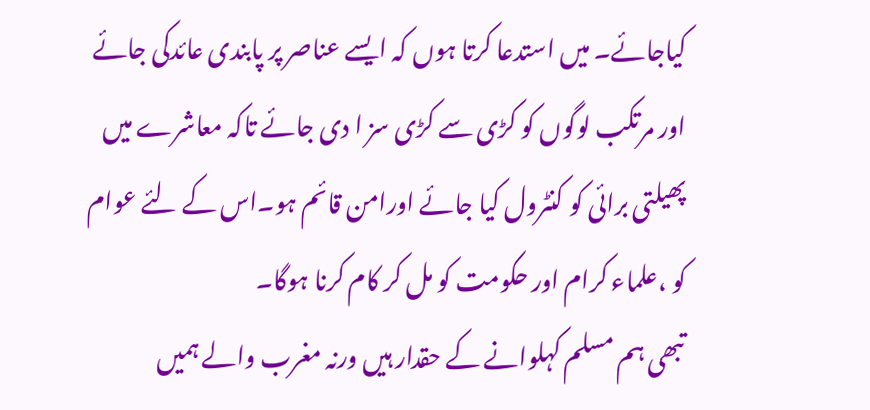کیاجائے۔ میں استدعا کرتا ہوں کہ ایسے عناصر پر پابندی عائدکی جائے اور مرتکب لوگوں کو کڑی سے کڑی سز ا دی جائے تاکہ معاشرے میں پھیلتی برائی کو کنٹرول کیا جائے اورامن قائم ہو۔اس کے لئے عوام کو ،علماء کرام اور حکومت کو مل کر کام کرنا ہوگا۔
تبھی ہم مسلم کہلوانے کے حقدار ہیں ورنہ مغرب والے ہمیں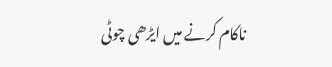ناکام کرنے میں ایڑھی چوٹی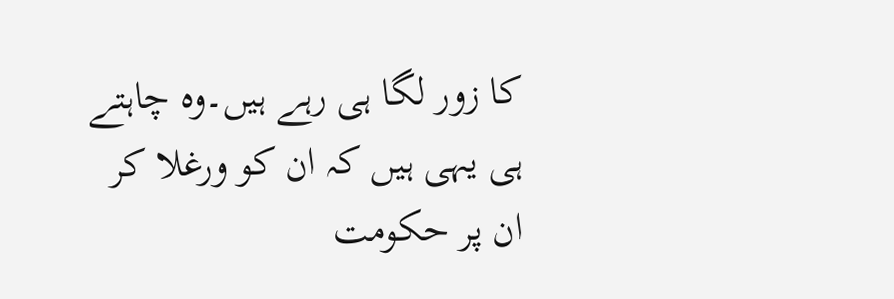کا زور لگا ہی رہے ہیں۔وہ چاہتے ہی یہی ہیں کہ ان کو ورغلا کر ان پر حکومت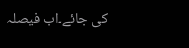کی جائے۔اب فیصلہ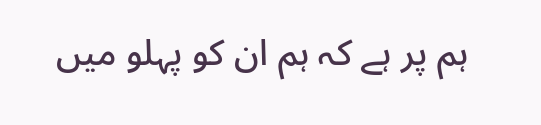ہم پر ہے کہ ہم ان کو پہلو میں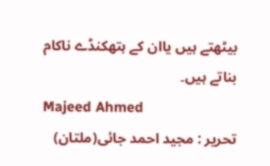بیٹھتے ہیں یاان کے ہتھکنڈے ناکام بناتے ہیں۔
Majeed Ahmed
تحریر : مجید احمد جائی(ملتان)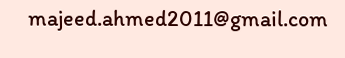majeed.ahmed2011@gmail.com